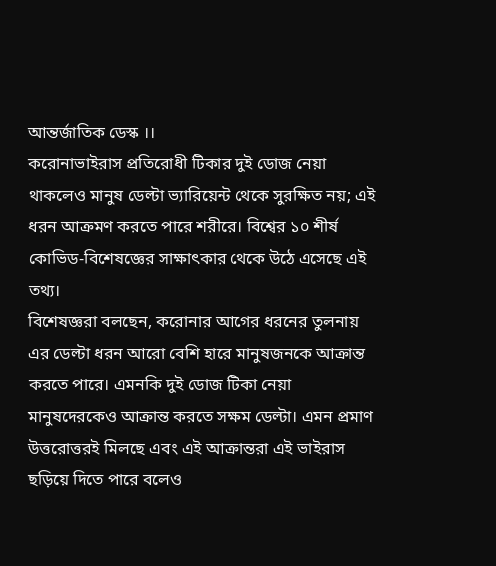আন্তর্জাতিক ডেস্ক ।।
করোনাভাইরাস প্রতিরোধী টিকার দুই ডোজ নেয়া থাকলেও মানুষ ডেল্টা ভ্যারিয়েন্ট থেকে সুরক্ষিত নয়; এই ধরন আক্রমণ করতে পারে শরীরে। বিশ্বের ১০ শীর্ষ কোভিড-বিশেষজ্ঞের সাক্ষাৎকার থেকে উঠে এসেছে এই তথ্য।
বিশেষজ্ঞরা বলছেন, করোনার আগের ধরনের তুলনায় এর ডেল্টা ধরন আরো বেশি হারে মানুষজনকে আক্রান্ত করতে পারে। এমনকি দুই ডোজ টিকা নেয়া মানুষদেরকেও আক্রান্ত করতে সক্ষম ডেল্টা। এমন প্রমাণ উত্তরোত্তরই মিলছে এবং এই আক্রান্তরা এই ভাইরাস ছড়িয়ে দিতে পারে বলেও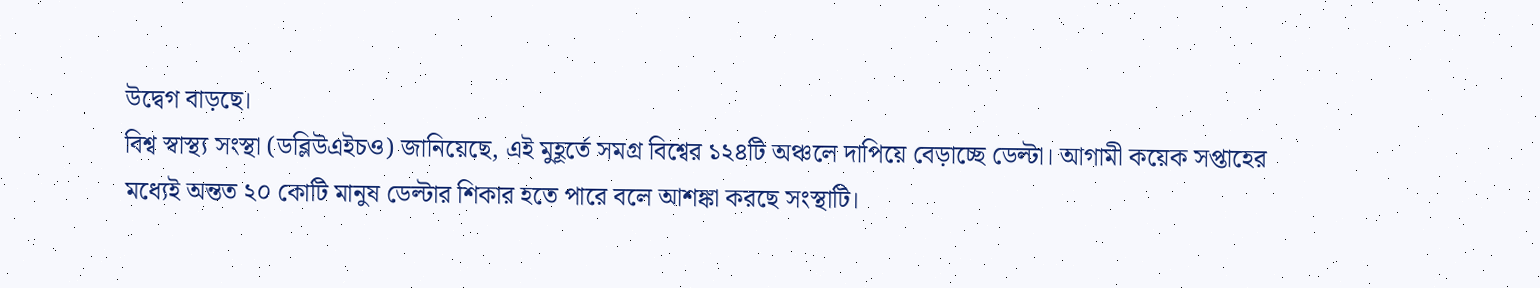উদ্বেগ বাড়ছে।
বিশ্ব স্বাস্থ্য সংস্থা (ডব্লিউএইচও) জানিয়েছে, এই মুহূর্তে সমগ্র বিশ্বের ১২৪টি অঞ্চলে দাপিয়ে বেড়াচ্ছে ডেল্টা। আগামী কয়েক সপ্তাহের মধ্যেই অন্তত ২০ কোটি মানুষ ডেল্টার শিকার হতে পারে বলে আশঙ্কা করছে সংস্থাটি।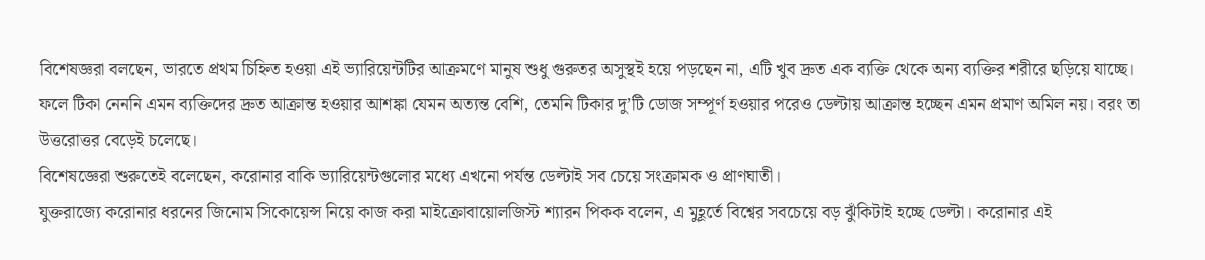বিশেষজ্ঞরা বলছেন, ভারতে প্রথম চিহ্নিত হওয়া এই ভ্যারিয়েন্টটির আক্রমণে মানুষ শুধু গুরুতর অসুস্থই হয়ে পড়ছেন না, এটি খুব দ্রুত এক ব্যক্তি থেকে অন্য ব্যক্তির শরীরে ছড়িয়ে যাচ্ছে। ফলে টিকা নেননি এমন ব্যক্তিদের দ্রুত আক্রান্ত হওয়ার আশঙ্কা যেমন অত্যন্ত বেশি, তেমনি টিকার দু’টি ডোজ সম্পূর্ণ হওয়ার পরেও ডেল্টায় আক্রান্ত হচ্ছেন এমন প্রমাণ অমিল নয়। বরং তা উত্তরোত্তর বেড়েই চলেছে।
বিশেষজ্ঞেরা শুরুতেই বলেছেন, করোনার বাকি ভ্যারিয়েন্টগুলোর মধ্যে এখনো পর্যন্ত ডেল্টাই সব চেয়ে সংক্রামক ও প্রাণঘাতী।
যুক্তরাজ্যে করোনার ধরনের জিনোম সিকোয়েন্স নিয়ে কাজ করা মাইক্রোবায়োলজিস্ট শ্যারন পিকক বলেন, এ মুহূর্তে বিশ্বের সবচেয়ে বড় ঝুঁকিটাই হচ্ছে ডেল্টা। করোনার এই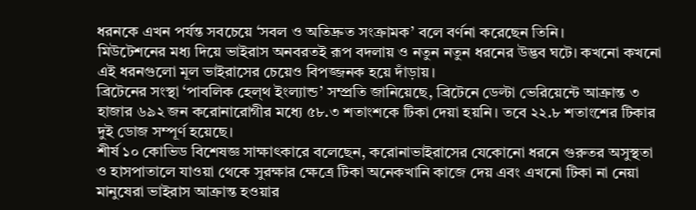ধরনকে এখন পর্যন্ত সবচেয়ে ‘সবল ও অতিদ্রুত সংক্রামক’ বলে বর্ণনা করেছেন তিনি।
মিউটেশনের মধ্য দিয়ে ভাইরাস অনবরতই রূপ বদলায় ও নতুন নতুন ধরনের উদ্ভব ঘটে। কখনো কখনো এই ধরনগুলো মূল ভাইরাসের চেয়েও বিপজ্জনক হয়ে দাঁড়ায়।
ব্রিটেনের সংস্থা ‘পাবলিক হেল্থ ইংল্যান্ড’ সম্প্রতি জানিয়েছে, ব্রিটেনে ডেল্টা ভেরিয়েন্টে আক্রান্ত ৩ হাজার ৬৯২ জন করোনারোগীর মধ্যে ৫৮.৩ শতাংশকে টিকা দেয়া হয়নি। তবে ২২.৮ শতাংশের টিকার দুই ডোজ সম্পূর্ণ হয়েছে।
শীর্ষ ১০ কোভিড বিশেষজ্ঞ সাক্ষাৎকারে বলেছেন, করোনাভাইরাসের যেকোনো ধরনে গুরুতর অসুস্থতা ও হাসপাতালে যাওয়া থেকে সুরক্ষার ক্ষেত্রে টিকা অনেকখানি কাজে দেয় এবং এখনো টিকা না নেয়া মানুষেরা ভাইরাস আক্রান্ত হওয়ার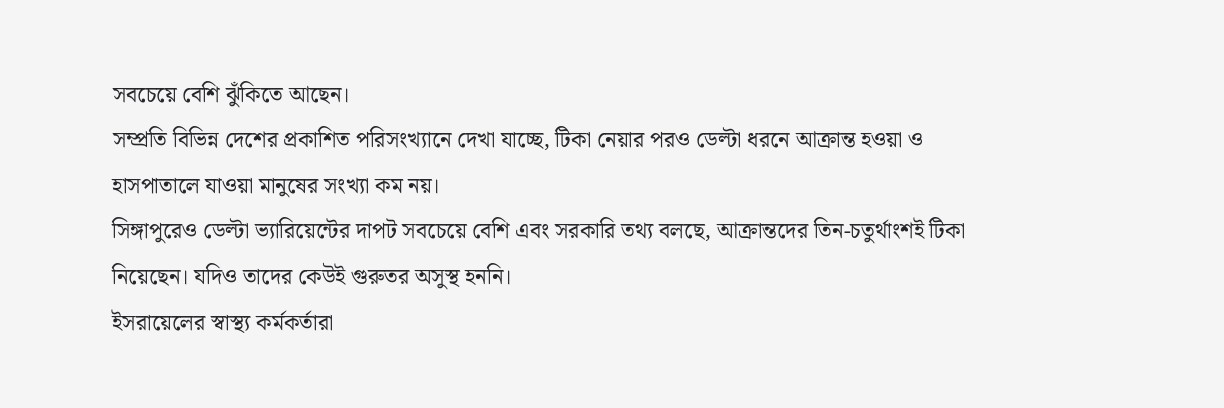সবচেয়ে বেশি ঝুঁকিতে আছেন।
সম্প্রতি বিভিন্ন দেশের প্রকাশিত পরিসংখ্যানে দেখা যাচ্ছে, টিকা নেয়ার পরও ডেল্টা ধরনে আক্রান্ত হওয়া ও হাসপাতালে যাওয়া মানুষের সংখ্যা কম নয়।
সিঙ্গাপুরেও ডেল্টা ভ্যারিয়েন্টের দাপট সবচেয়ে বেশি এবং সরকারি তথ্য বলছে, আক্রান্তদের তিন-চতুর্থাংশই টিকা নিয়েছেন। যদিও তাদের কেউই গুরুতর অসুস্থ হননি।
ইসরায়েলের স্বাস্থ্য কর্মকর্তারা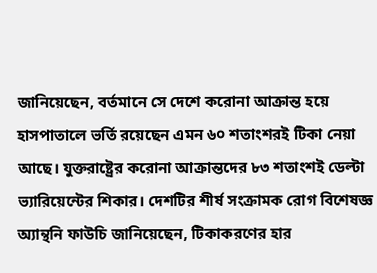জানিয়েছেন, বর্তমানে সে দেশে করোনা আক্রান্ত হয়ে হাসপাতালে ভর্তি রয়েছেন এমন ৬০ শতাংশরই টিকা নেয়া আছে। যুক্তরাষ্ট্রের করোনা আক্রান্তদের ৮৩ শতাংশই ডেল্টা ভ্যারিয়েন্টের শিকার। দেশটির শীর্ষ সংক্রামক রোগ বিশেষজ্ঞ অ্যান্থনি ফাউচি জানিয়েছেন, টিকাকরণের হার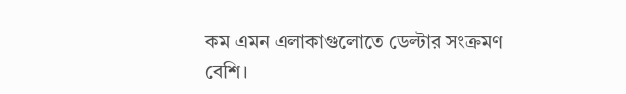কম এমন এলাকাগুলোতে ডেল্টার সংক্রমণ বেশি।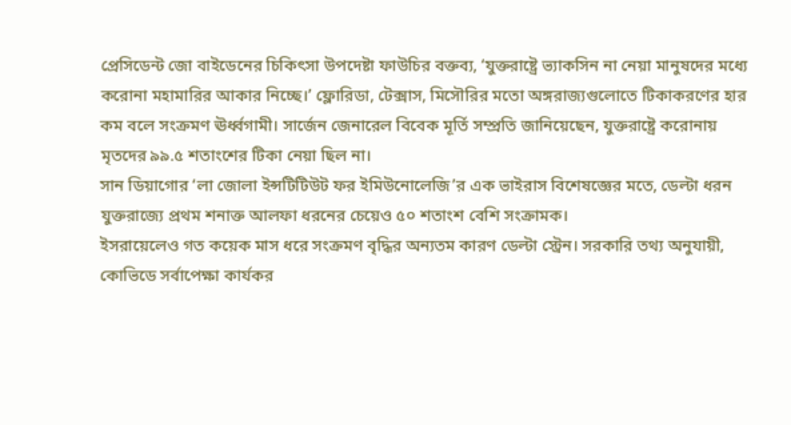প্রেসিডেন্ট জো বাইডেনের চিকিৎসা উপদেষ্টা ফাউচির বক্তব্য, ‘যুক্তরাষ্ট্রে ভ্যাকসিন না নেয়া মানুষদের মধ্যে করোনা মহামারির আকার নিচ্ছে।’ ফ্লোরিডা, টেক্সাস, মিসৌরির মতো অঙ্গরাজ্যগুলোতে টিকাকরণের হার কম বলে সংক্রমণ ঊর্ধ্বগামী। সার্জেন জেনারেল বিবেক মূর্তি সম্প্রতি জানিয়েছেন, যুক্তরাষ্ট্রে করোনায় মৃতদের ৯৯.৫ শতাংশের টিকা নেয়া ছিল না।
সান ডিয়াগোর ‘লা জোলা ইন্সটিটিউট ফর ইমিউনোলেজি’র এক ভাইরাস বিশেষজ্ঞের মতে, ডেল্টা ধরন যুক্তরাজ্যে প্রথম শনাক্ত আলফা ধরনের চেয়েও ৫০ শতাংশ বেশি সংক্রামক।
ইসরায়েলেও গত কয়েক মাস ধরে সংক্রমণ বৃদ্ধির অন্যতম কারণ ডেল্টা স্ট্রেন। সরকারি তথ্য অনুযায়ী, কোভিডে সর্বাপেক্ষা কার্যকর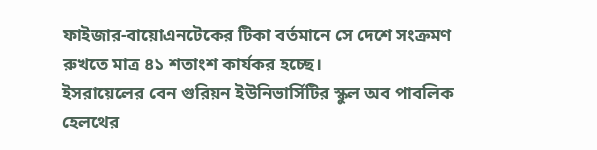ফাইজার-বায়োএনটেকের টিকা বর্তমানে সে দেশে সংক্রমণ রুখতে মাত্র ৪১ শতাংশ কার্যকর হচ্ছে।
ইসরায়েলের বেন গুরিয়ন ইউনিভার্সিটির স্কুল অব পাবলিক হেলথের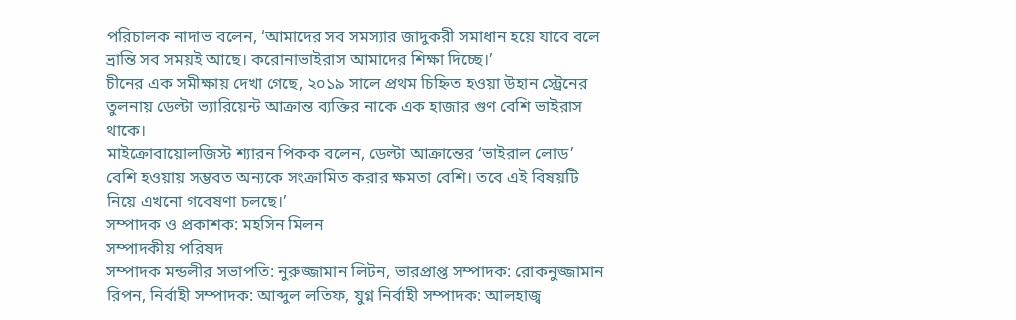পরিচালক নাদাভ বলেন, ‘আমাদের সব সমস্যার জাদুকরী সমাধান হয়ে যাবে বলে ভ্রান্তি সব সময়ই আছে। করোনাভাইরাস আমাদের শিক্ষা দিচ্ছে।’
চীনের এক সমীক্ষায় দেখা গেছে, ২০১৯ সালে প্রথম চিহ্নিত হওয়া উহান স্ট্রেনের তুলনায় ডেল্টা ভ্যারিয়েন্ট আক্রান্ত ব্যক্তির নাকে এক হাজার গুণ বেশি ভাইরাস থাকে।
মাইক্রোবায়োলজিস্ট শ্যারন পিকক বলেন, ডেল্টা আক্রান্তের ‘ভাইরাল লোড’ বেশি হওয়ায় সম্ভবত অন্যকে সংক্রামিত করার ক্ষমতা বেশি। তবে এই বিষয়টি নিয়ে এখনো গবেষণা চলছে।’
সম্পাদক ও প্রকাশক: মহসিন মিলন
সম্পাদকীয় পরিষদ
সম্পাদক মন্ডলীর সভাপতি: নুরুজ্জামান লিটন, ভারপ্রাপ্ত সম্পাদক: রোকনুজ্জামান রিপন, নির্বাহী সম্পাদক: আব্দুল লতিফ, যুগ্ন নির্বাহী সম্পাদক: আলহাজ্ব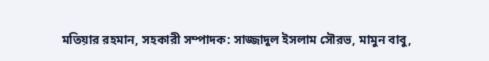মতিয়ার রহমান, সহকারী সম্পাদক: সাজ্জাদুল ইসলাম সৌরভ, মামুন বাবু,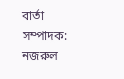বার্তা সম্পাদক: নজরুল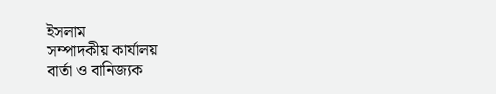ইসলাম
সম্পাদকীয় কার্যালয়
বার্তা ও বানিজ্যক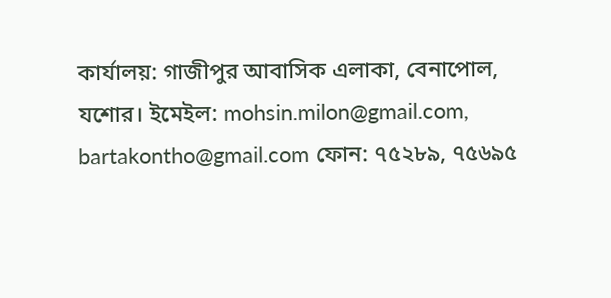কার্যালয়: গাজীপুর আবাসিক এলাকা, বেনাপোল, যশোর। ইমেইল: mohsin.milon@gmail.com, bartakontho@gmail.com ফোন: ৭৫২৮৯, ৭৫৬৯৫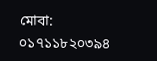মোবা: ০১৭১১৮২০৩৯৪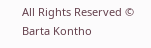All Rights Reserved © Barta Kontho